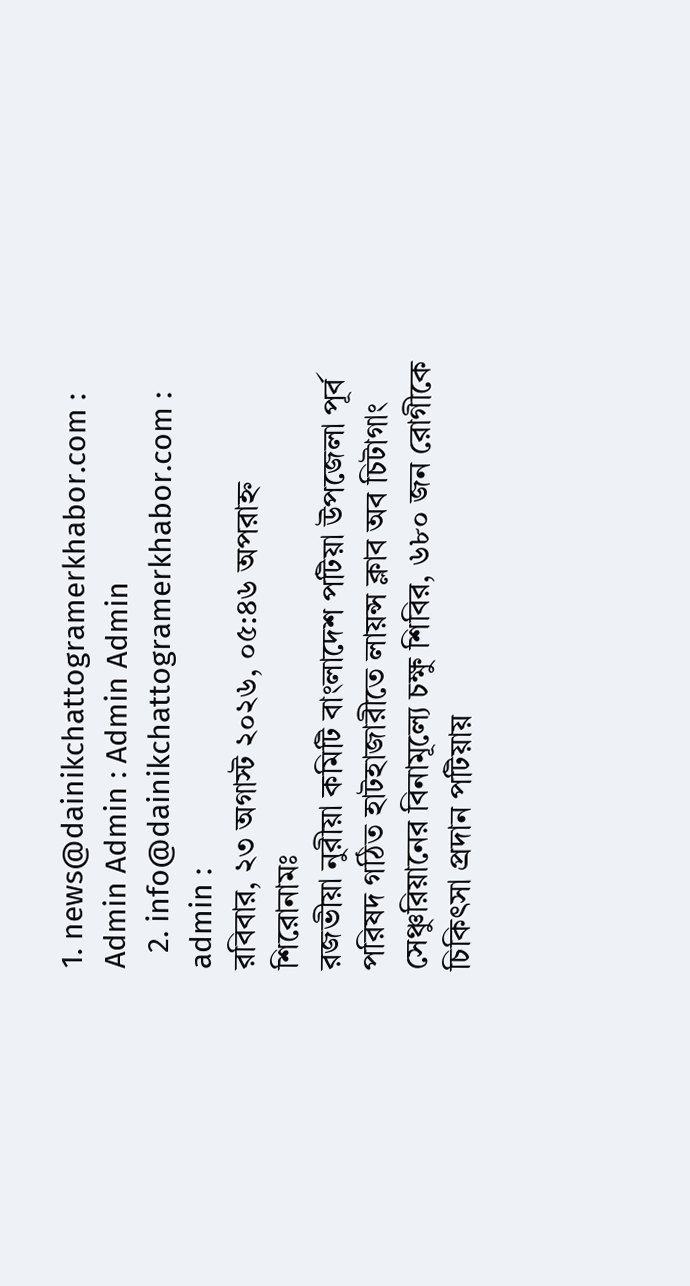1. news@dainikchattogramerkhabor.com : Admin Admin : Admin Admin
  2. info@dainikchattogramerkhabor.com : admin :
রবিবার, ২৩ অগাস্ট ২০২৬, ০৫:৪৬ অপরাহ্ন
শিরোনামঃ
রজভীয়া নুরীয়া কমিটি বাংলাদেশ পটিয়া উপজেলা পূর্ব পরিষদ গঠিত হাটহাজারীতে লায়ন্স ক্লাব অব চিটাগাং সেঞ্চুরিয়ানের বিনামূল্যে চক্ষু শিবির, ৬৮০ জন রোগীকে চিকিৎসা প্রদান পটিয়ায়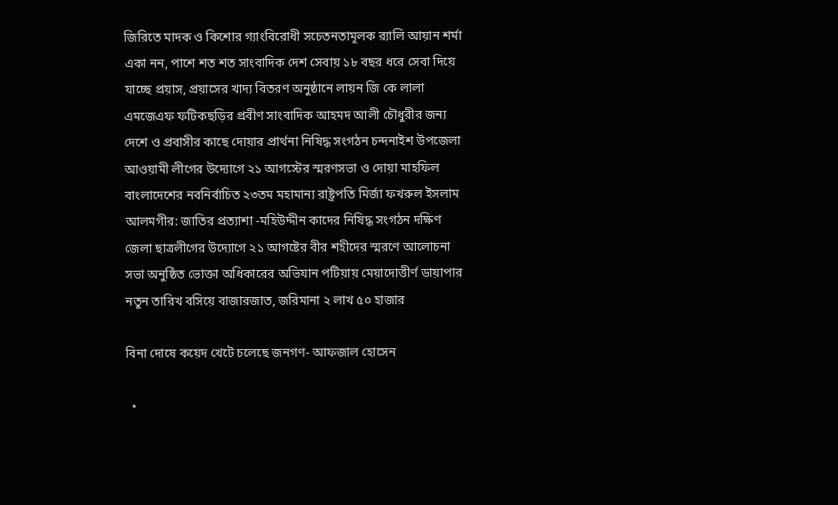জিরিতে মাদক ও কিশোর গ্যাংবিরোধী সচেতনতামূলক র‍্যালি আয়ান শর্মা একা নন, পাশে শত শত সাংবাদিক দেশ সেবায় ১৮ বছর ধরে সেবা দিয়ে যাচ্ছে প্রয়াস, প্রয়াসের খাদ্য বিতরণ অনুষ্ঠানে লায়ন জি কে লালা এমজেএফ ফটিকছড়ির প্রবীণ সাংবাদিক আহমদ আলী চৌধুরীর জন্য দেশে ও প্রবাসীর কাছে দোয়ার প্রার্থনা নিষিদ্ধ সংগঠন চন্দনাইশ উপজেলা আওয়ামী লীগের উদ্যোগে ২১ আগস্টের স্মরণসভা ও দোয়া মাহফিল বাংলাদেশের নবনির্বাচিত ২৩তম মহামান্য রাষ্ট্রপতি মির্জা ফখরুল ইসলাম আলমগীর: জাতির প্রত্যাশা -মহিউদ্দীন কাদের নিষিদ্ধ সংগঠন দক্ষিণ জেলা ছাত্রলীগের উদ্যোগে ২১ আগষ্টের বীর শহীদের স্মরণে আলোচনা সভা অনুষ্ঠিত ভোক্তা অধিকারের অভিযান পটিয়ায় মেয়াদোত্তীর্ণ ডায়াপার নতুন তারিখ বসিয়ে বাজারজাত, জরিমানা ২ লাখ ৫০ হাজার

বিনা দোষে কয়েদ খেটে চলেছে জনগণ- আফজাল হোসেন

  •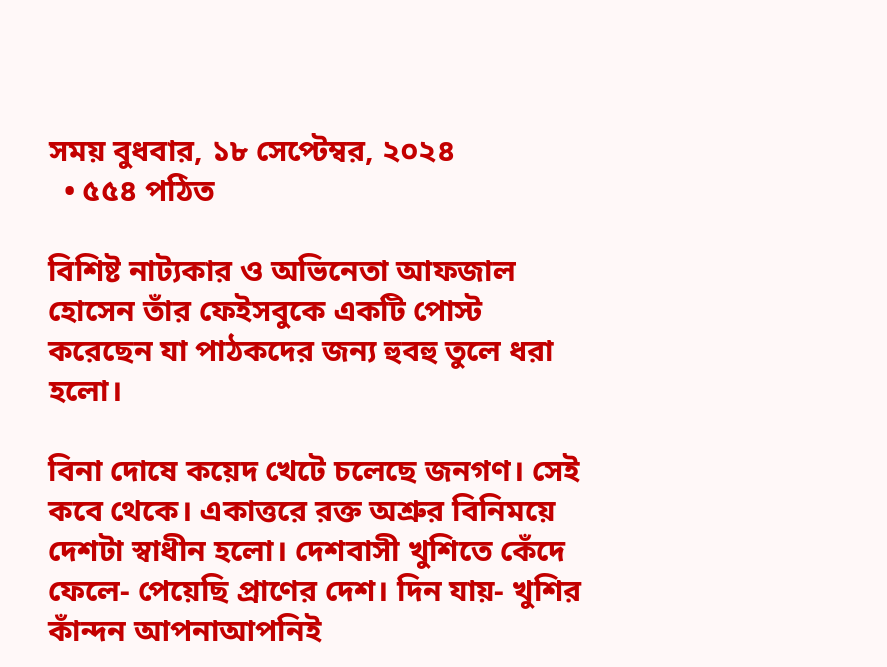সময় বুধবার, ১৮ সেপ্টেম্বর, ২০২৪
  • ৫৫৪ পঠিত

বিশিষ্ট নাট্যকার ও অভিনেতা আফজাল হোসেন তাঁর ফেইসবুকে একটি পোস্ট করেছেন যা পাঠকদের জন্য হুবহু তুলে ধরা হলো।

বিনা দোষে কয়েদ খেটে চলেছে জনগণ। সেই কবে থেকে। একাত্তরে রক্ত অশ্রুর বিনিময়ে দেশটা স্বাধীন হলো। দেশবাসী খুশিতে কেঁদে ফেলে- পেয়েছি প্রাণের দেশ। দিন যায়- খুশির কাঁন্দন আপনাআপনিই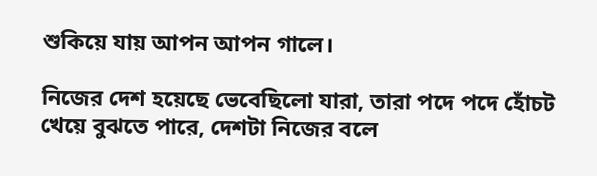শুকিয়ে যায় আপন আপন গালে।

নিজের দেশ হয়েছে ভেবেছিলো যারা, তারা পদে পদে হোঁচট খেয়ে বুঝতে পারে, দেশটা নিজের বলে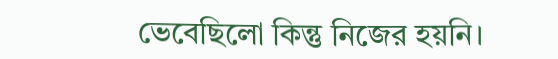ভেবেছিলো কিন্তু নিজের হয়নি।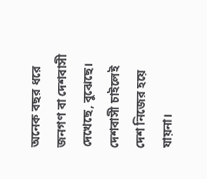অনেক বছর ধরে জনগণ বা দেশবাসী দেখেছে, বুঝেছে। দেশবাসী চাইলেই দেশ নিজের হয়ে যায়না।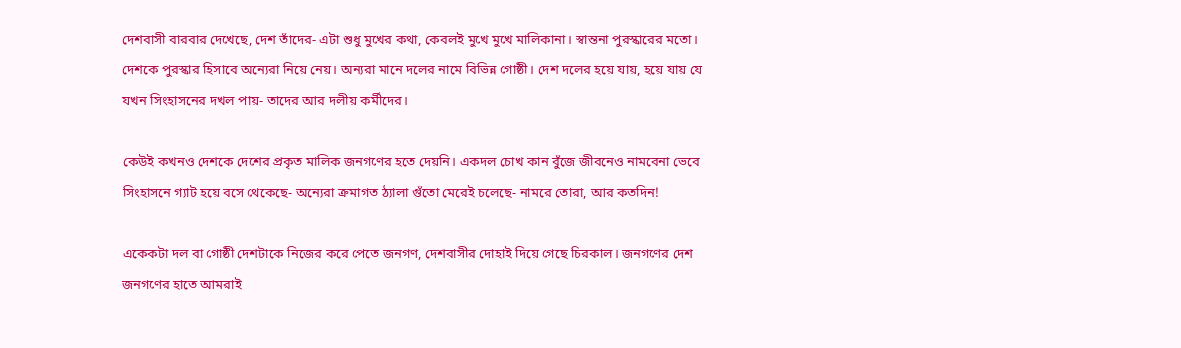দেশবাসী বারবার দেখেছে, দেশ তাঁদের- এটা শুধু মুখের কথা, কেবলই মুখে মুখে মালিকানা। স্বান্তনা পুরস্কারের মতো। দেশকে পুরস্কার হিসাবে অন্যেরা নিয়ে নেয়। অন্যরা মানে দলের নামে বিভিন্ন গোষ্ঠী। দেশ দলের হয়ে যায়, হয়ে যায় যে যখন সিংহাসনের দখল পায়- তাদের আর দলীয় কর্মীদের।

কেউই কখনও দেশকে দেশের প্রকৃত মালিক জনগণের হতে দেয়নি। একদল চোখ কান বুঁজে জীবনেও নামবেনা ভেবে সিংহাসনে গ্যাট হয়ে বসে থেকেছে- অন্যেরা ক্রমাগত ঠ্যালা গুঁতো মেরেই চলেছে- নামরে তোরা, আর কতদিন!

একেকটা দল বা গোষ্ঠী দেশটাকে নিজের করে পেতে জনগণ, দেশবাসীর দোহাই দিয়ে গেছে চিরকাল। জনগণের দেশ জনগণের হাতে আমরাই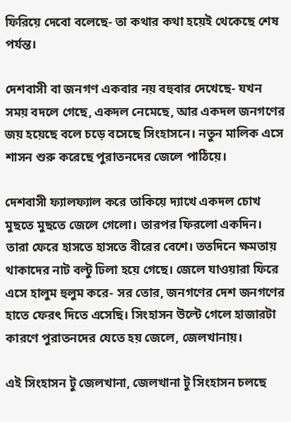ফিরিয়ে দেবো বলেছে- তা কথার কথা হয়েই থেকেছে শেষ পর্যন্ত।

দেশবাসী বা জনগণ একবার নয় বহুবার দেখেছে- যখন সময় বদলে গেছে, একদল নেমেছে, আর একদল জনগণের জয় হয়েছে বলে চড়ে বসেছে সিংহাসনে। নতুন মালিক এসে শাসন শুরু করেছে পুরাতনদের জেলে পাঠিয়ে।

দেশবাসী ফ্যালফ্যাল করে তাকিয়ে দ্যাখে একদল চোখ মুছতে মুছতে জেলে গেলো। তারপর ফিরলো একদিন। তারা ফেরে হাসতে হাসতে বীরের বেশে। ততদিনে ক্ষমতায় থাকাদের নাট বল্টু ঢিলা হয়ে গেছে। জেলে যাওয়ারা ফিরে এসে হালুম হুলুম করে- সর তোর, জনগণের দেশ জনগণের হাতে ফেরৎ দিতে এসেছি। সিংহাসন উল্টে গেলে হাজারটা কারণে পুরাতনদের যেতে হয় জেলে, জেলখানায়।

এই সিংহাসন টু জেলখানা, জেলখানা টু সিংহাসন চলছে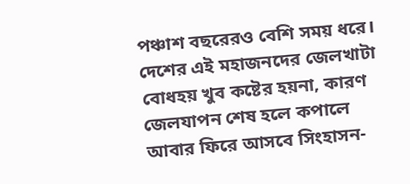পঞ্চাশ বছরেরও বেশি সময় ধরে। দেশের এই মহাজনদের জেলখাটা বোধহয় খুব কষ্টের হয়না, কারণ জেলযাপন শেষ হলে কপালে আবার ফিরে আসবে সিংহাসন-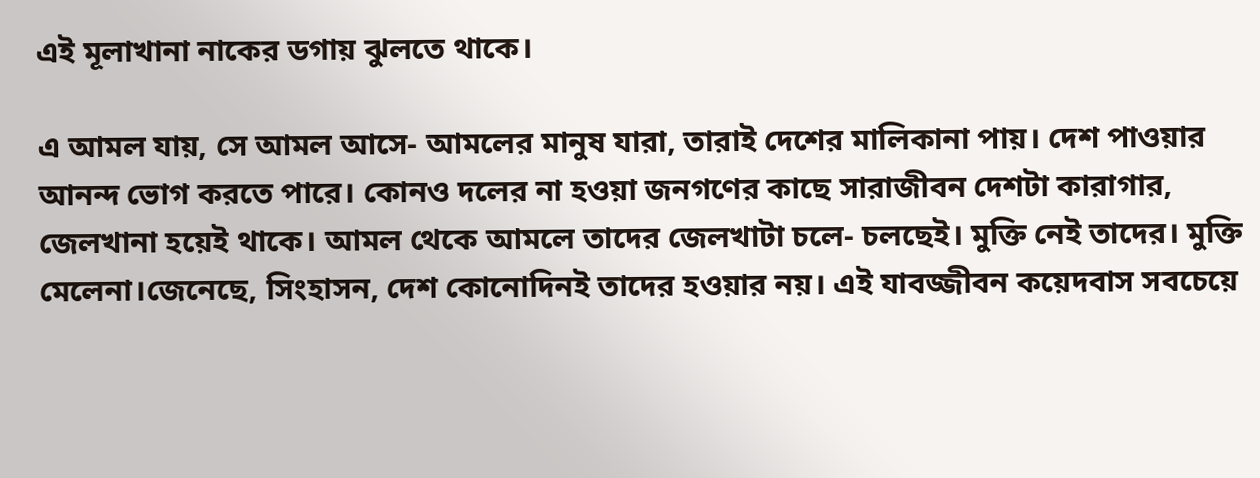এই মূলাখানা নাকের ডগায় ঝুলতে থাকে।

এ আমল যায়, সে আমল আসে- আমলের মানুষ যারা, তারাই দেশের মালিকানা পায়। দেশ পাওয়ার আনন্দ ভোগ করতে পারে। কোনও দলের না হওয়া জনগণের কাছে সারাজীবন দেশটা কারাগার, জেলখানা হয়েই থাকে। আমল থেকে আমলে তাদের জেলখাটা চলে- চলছেই। মুক্তি নেই তাদের। মুক্তি মেলেনা।জেনেছে, সিংহাসন, দেশ কোনোদিনই তাদের হওয়ার নয়। এই যাবজ্জীবন কয়েদবাস সবচেয়ে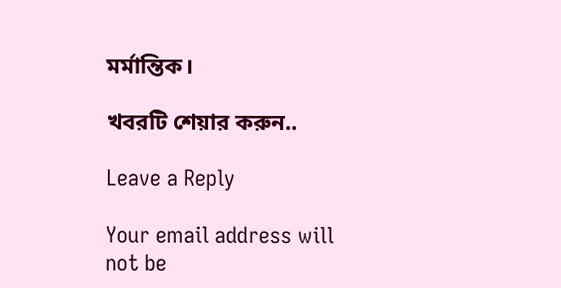মর্মান্তিক।

খবরটি শেয়ার করুন..

Leave a Reply

Your email address will not be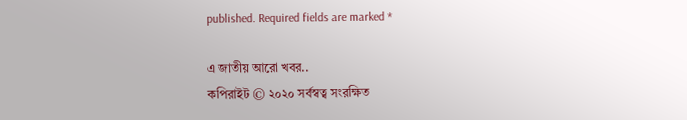published. Required fields are marked *

এ জাতীয় আরো খবর..
কপিরাইট © ২০২০ সর্বস্বত্ব সংরক্ষিত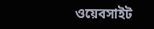ওয়েবসাইট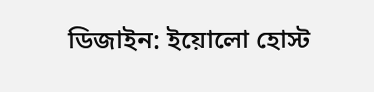ডিজাইন: ইয়োলো হোস্ট